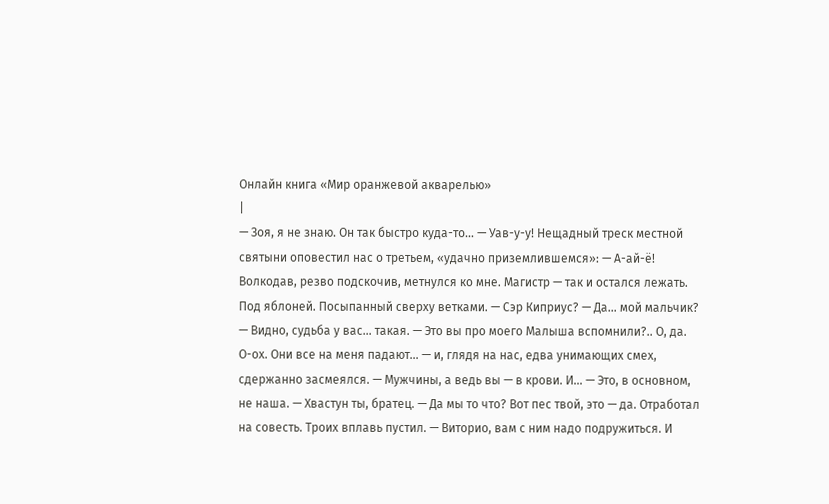Онлайн книга «Мир оранжевой акварелью»
|
— Зоя, я не знаю. Он так быстро куда-то… — Уав-у-у! Нещадный треск местной святыни оповестил нас о третьем, «удачно приземлившемся»: — А-ай-ё! Волкодав, резво подскочив, метнулся ко мне. Магистр — так и остался лежать. Под яблоней. Посыпанный сверху ветками. — Сэр Киприус? — Да… мой мальчик? — Видно, судьба у вас… такая. — Это вы про моего Малыша вспомнили?.. О, да. О-ох. Они все на меня падают… — и, глядя на нас, едва унимающих смех, сдержанно засмеялся. — Мужчины, а ведь вы — в крови. И… — Это, в основном, не наша. — Хвастун ты, братец. — Да мы то что? Вот пес твой, это — да. Отработал на совесть. Троих вплавь пустил. — Виторио, вам с ним надо подружиться. И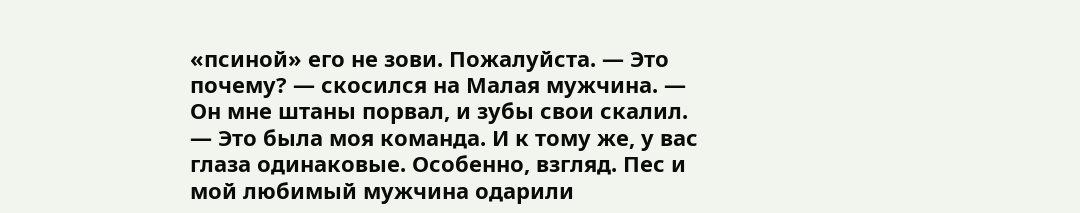«псиной» его не зови. Пожалуйста. — Это почему? — скосился на Малая мужчина. — Он мне штаны порвал, и зубы свои скалил. — Это была моя команда. И к тому же, у вас глаза одинаковые. Особенно, взгляд. Пес и мой любимый мужчина одарили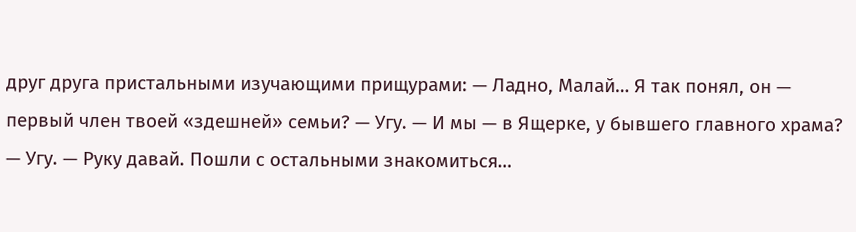друг друга пристальными изучающими прищурами: — Ладно, Малай… Я так понял, он — первый член твоей «здешней» семьи? — Угу. — И мы — в Ящерке, у бывшего главного храма? — Угу. — Руку давай. Пошли с остальными знакомиться…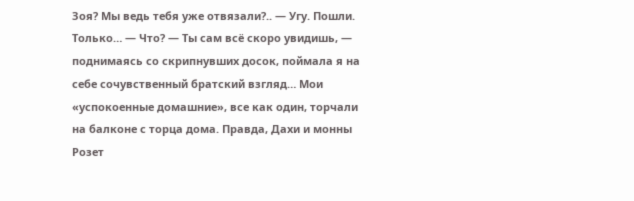Зоя? Мы ведь тебя уже отвязали?.. — Угу. Пошли. Только… — Что? — Ты сам всё скоро увидишь, — поднимаясь со скрипнувших досок, поймала я на себе сочувственный братский взгляд… Мои «успокоенные домашние», все как один, торчали на балконе с торца дома. Правда, Дахи и монны Розет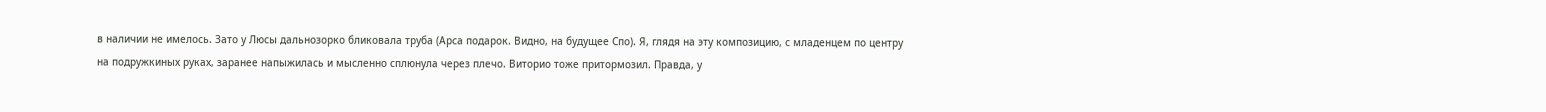в наличии не имелось. Зато у Люсы дальнозорко бликовала труба (Арса подарок. Видно, на будущее Спо). Я, глядя на эту композицию, с младенцем по центру на подружкиных руках, заранее напыжилась и мысленно сплюнула через плечо. Виторио тоже притормозил. Правда, у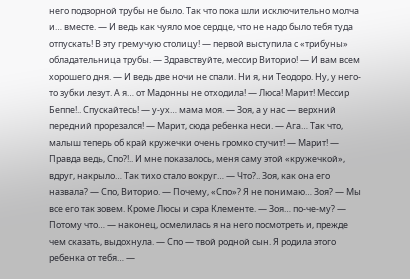него подзорной трубы не было. Так что пока шли исключительно молча и… вместе. — И ведь как чуяло мое сердце, что не надо было тебя туда отпускать! В эту гремучую столицу! — первой выступила с «трибуны» обладательница трубы. — Здравствуйте, мессир Виторио! — И вам всем хорошего дня. — И ведь две ночи не спали. Ни я, ни Теодоро. Ну, у него-то зубки лезут. А я… от Мадонны не отходила! — Люса! Марит! Мессир Беппе!.. Спускайтесь! — у-ух… мама моя. — Зоя, а у нас — верхний передний прорезался! — Марит, сюда ребенка неси. — Ага… Так что, малыш теперь об край кружечки очень громко стучит! — Марит! — Правда ведь, Спо?!.. И мне показалось, меня саму этой «кружечкой», вдруг, накрыло… Так тихо стало вокруг… — Что?.. Зоя, как она его назвала? — Спо, Виторио. — Почему, «Спо»? Я не понимаю… Зоя? — Мы все его так зовем. Кроме Люсы и сэра Клементе. — Зоя… по-че-му? — Потому что… — наконец, осмелилась я на него посмотреть и, прежде чем сказать, выдохнула. — Спо — твой родной сын. Я родила этого ребенка от тебя… —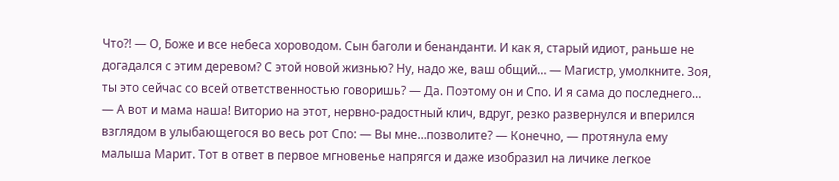Что?! — О, Боже и все небеса хороводом. Сын баголи и бенанданти. И как я, старый идиот, раньше не догадался с этим деревом? С этой новой жизнью? Ну, надо же, ваш общий… — Магистр, умолкните. Зоя, ты это сейчас со всей ответственностью говоришь? — Да. Поэтому он и Спо. И я сама до последнего… — А вот и мама наша! Виторио на этот, нервно-радостный клич, вдруг, резко развернулся и вперился взглядом в улыбающегося во весь рот Спо: — Вы мне…позволите? — Конечно, — протянула ему малыша Марит. Тот в ответ в первое мгновенье напрягся и даже изобразил на личике легкое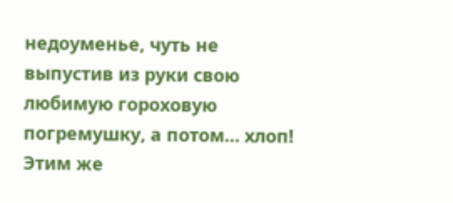недоуменье, чуть не выпустив из руки свою любимую гороховую погремушку, а потом… хлоп! Этим же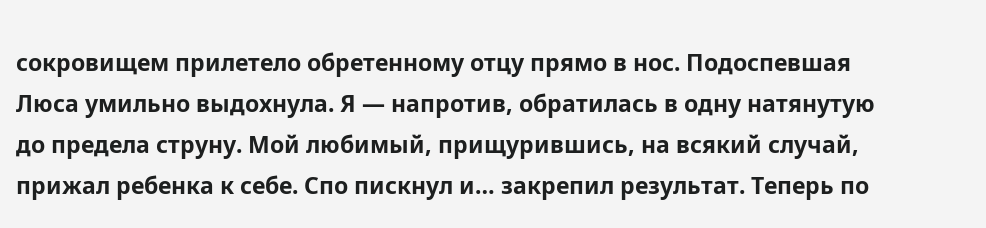сокровищем прилетело обретенному отцу прямо в нос. Подоспевшая Люса умильно выдохнула. Я — напротив, обратилась в одну натянутую до предела струну. Мой любимый, прищурившись, на всякий случай, прижал ребенка к себе. Спо пискнул и… закрепил результат. Теперь по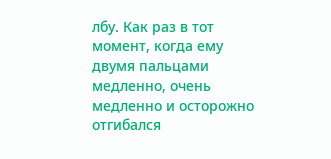лбу. Как раз в тот момент, когда ему двумя пальцами медленно, очень медленно и осторожно отгибался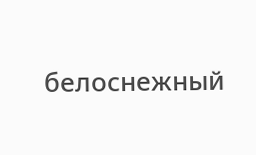белоснежный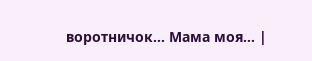воротничок… Мама моя… |